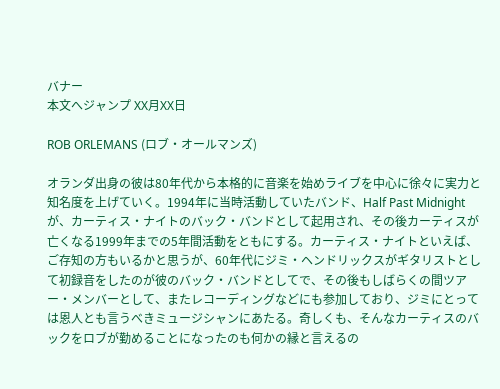バナー
本文へジャンプ XX月XX日

ROB ORLEMANS (ロブ・オールマンズ)

オランダ出身の彼は80年代から本格的に音楽を始めライブを中心に徐々に実力と知名度を上げていく。1994年に当時活動していたバンド、Half Past Midnightが、カーティス・ナイトのバック・バンドとして起用され、その後カーティスが亡くなる1999年までの5年間活動をともにする。カーティス・ナイトといえば、ご存知の方もいるかと思うが、60年代にジミ・ヘンドリックスがギタリストとして初録音をしたのが彼のバック・バンドとしてで、その後もしばらくの間ツアー・メンバーとして、またレコーディングなどにも参加しており、ジミにとっては恩人とも言うべきミュージシャンにあたる。奇しくも、そんなカーティスのバックをロブが勤めることになったのも何かの縁と言えるの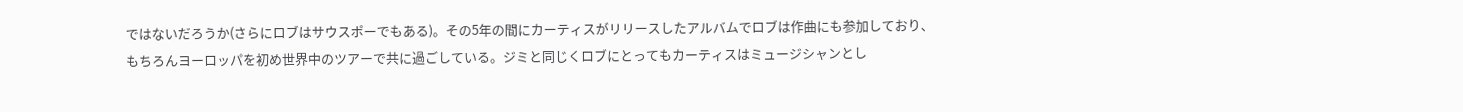ではないだろうか(さらにロブはサウスポーでもある)。その5年の間にカーティスがリリースしたアルバムでロブは作曲にも参加しており、もちろんヨーロッパを初め世界中のツアーで共に過ごしている。ジミと同じくロブにとってもカーティスはミュージシャンとし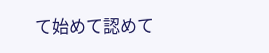て始めて認めて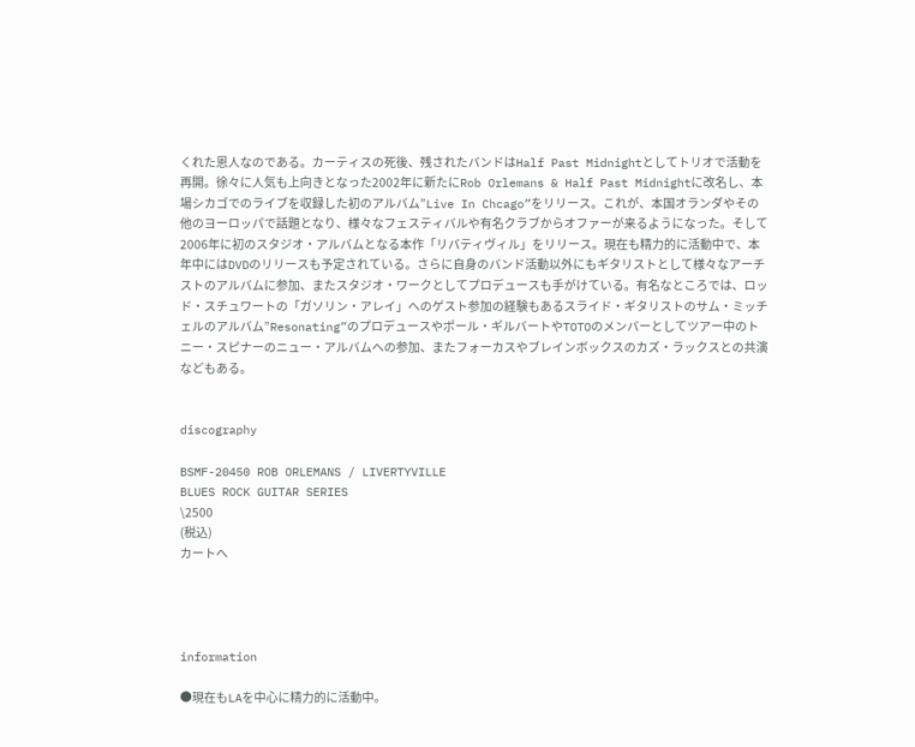くれた恩人なのである。カーティスの死後、残されたバンドはHalf Past Midnightとしてトリオで活動を再開。徐々に人気も上向きとなった2002年に新たにRob Orlemans & Half Past Midnightに改名し、本場シカゴでのライブを収録した初のアルバム”Live In Chcago”をリリース。これが、本国オランダやその他のヨーロッパで話題となり、様々なフェスティバルや有名クラブからオファーが来るようになった。そして2006年に初のスタジオ・アルバムとなる本作「リバティヴィル」をリリース。現在も精力的に活動中で、本年中にはDVDのリリースも予定されている。さらに自身のバンド活動以外にもギタリストとして様々なアーチストのアルバムに参加、またスタジオ・ワークとしてプロデュースも手がけている。有名なところでは、ロッド・スチュワートの「ガソリン・アレイ」へのゲスト参加の経験もあるスライド・ギタリストのサム・ミッチェルのアルバム”Resonating”のプロデュースやポール・ギルバートやTOTOのメンバーとしてツアー中のトニー・スピナーのニュー・アルバムへの参加、またフォーカスやブレインボックスのカズ・ラックスとの共演などもある。


discography

BSMF-20450 ROB ORLEMANS / LIVERTYVILLE
BLUES ROCK GUITAR SERIES
\2500
(税込)
カートへ




information

●現在もLAを中心に精力的に活動中。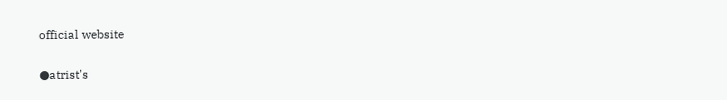official website

●atrist's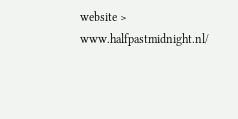website > www.halfpastmidnight.nl/